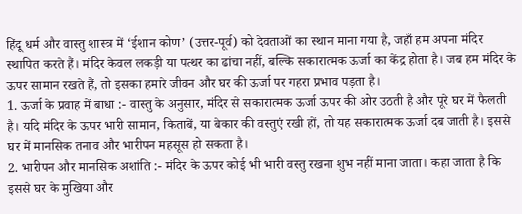हिंदू धर्म और वास्तु शास्त्र में ‘ईशान कोण’ (उत्तर-पूर्व) को देवताओं का स्थान माना गया है, जहाँ हम अपना मंदिर स्थापित करते हैं। मंदिर केवल लकड़ी या पत्थर का ढांचा नहीं, बल्कि सकारात्मक ऊर्जा का केंद्र होता है। जब हम मंदिर के ऊपर सामान रखते हैं, तो इसका हमारे जीवन और घर की ऊर्जा पर गहरा प्रभाव पड़ता है।
1. ऊर्जा के प्रवाह में बाधा :- वास्तु के अनुसार, मंदिर से सकारात्मक ऊर्जा ऊपर की ओर उठती है और पूरे घर में फैलती है। यदि मंदिर के ऊपर भारी सामान, किताबें, या बेकार की वस्तुएं रखी हों, तो यह सकारात्मक ऊर्जा दब जाती है। इससे घर में मानसिक तनाव और भारीपन महसूस हो सकता है।
2. भारीपन और मानसिक अशांति :- मंदिर के ऊपर कोई भी भारी वस्तु रखना शुभ नहीं माना जाता। कहा जाता है कि इससे घर के मुखिया और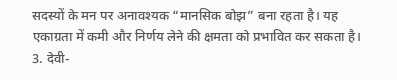सदस्यों के मन पर अनावश्यक “मानसिक बोझ” बना रहता है। यह एकाग्रता में कमी और निर्णय लेने की क्षमता को प्रभावित कर सकता है।
3. देवी-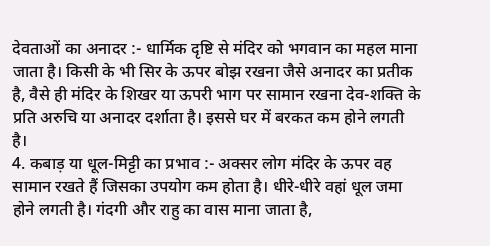देवताओं का अनादर :- धार्मिक दृष्टि से मंदिर को भगवान का महल माना जाता है। किसी के भी सिर के ऊपर बोझ रखना जैसे अनादर का प्रतीक है, वैसे ही मंदिर के शिखर या ऊपरी भाग पर सामान रखना देव-शक्ति के प्रति अरुचि या अनादर दर्शाता है। इससे घर में बरकत कम होने लगती है।
4. कबाड़ या धूल-मिट्टी का प्रभाव :- अक्सर लोग मंदिर के ऊपर वह सामान रखते हैं जिसका उपयोग कम होता है। धीरे-धीरे वहां धूल जमा होने लगती है। गंदगी और राहु का वास माना जाता है,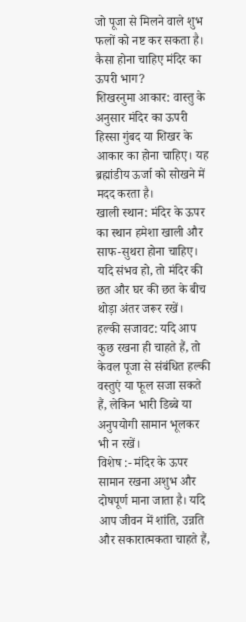जो पूजा से मिलने वाले शुभ फलों को नष्ट कर सकता है।
कैसा होना चाहिए मंदिर का ऊपरी भाग?
शिखरनुमा आकार: वास्तु के अनुसार मंदिर का ऊपरी हिस्सा गुंबद या शिखर के आकार का होना चाहिए। यह ब्रह्मांडीय ऊर्जा को सोखने में मदद करता है।
खाली स्थान: मंदिर के ऊपर का स्थान हमेशा खाली और साफ-सुथरा होना चाहिए। यदि संभव हो, तो मंदिर की छत और घर की छत के बीच थोड़ा अंतर जरूर रखें।
हल्की सजावट: यदि आप कुछ रखना ही चाहते हैं, तो केवल पूजा से संबंधित हल्की वस्तुएं या फूल सजा सकते हैं, लेकिन भारी डिब्बे या अनुपयोगी सामान भूलकर भी न रखें।
विशेष :- मंदिर के ऊपर सामान रखना अशुभ और दोषपूर्ण माना जाता है। यदि आप जीवन में शांति, उन्नति और सकारात्मकता चाहते हैं,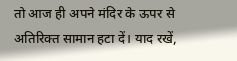तो आज ही अपने मंदिर के ऊपर से अतिरिक्त सामान हटा दें। याद रखें,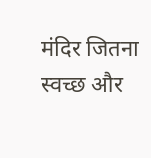मंदिर जितना स्वच्छ और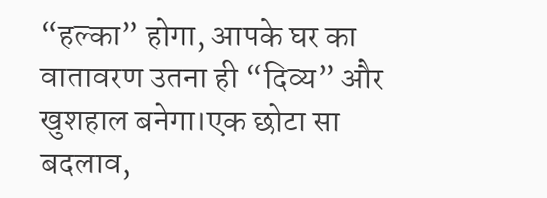“हल्का” होगा, आपके घर का वातावरण उतना ही “दिव्य” और खुशहाल बनेगा।एक छोटा सा बदलाव,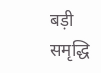बड़ी समृद्धि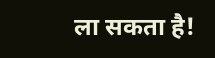ला सकता है!